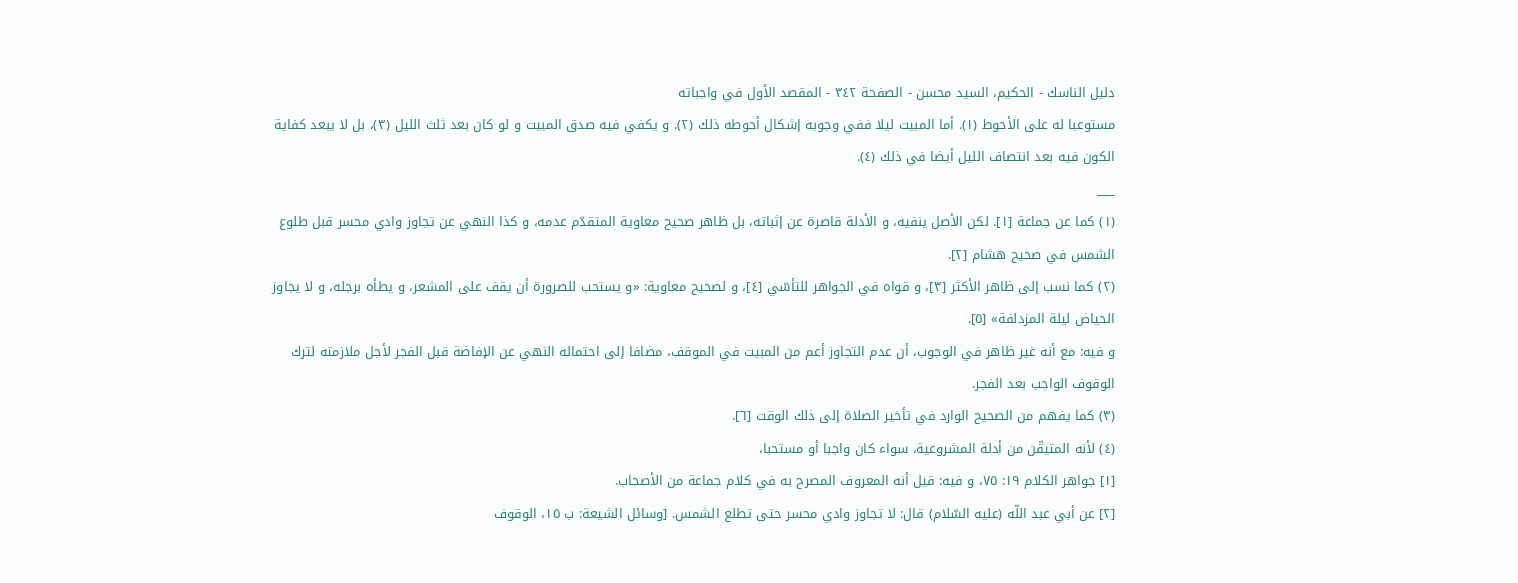دليل الناسك - الحكيم، السيد محسن - الصفحة ٣٤٢ - المقصد الأول في واجباته
مستوعبا له على الأحوط (١). أما المبيت ليلا ففي وجوبه إشكال أحوطه ذلك (٢). و يكفي فيه صدق المبيت و لو كان بعد ثلث الليل (٣)، بل لا يبعد كفاية الكون فيه بعد انتصاف الليل أيضا في ذلك (٤).
___
(١) كما عن جماعة [١]. لكن الأصل ينفيه، و الأدلة قاصرة عن إثباته، بل ظاهر صحيح معاوية المتقدّم عدمه، و كذا النهي عن تجاوز وادي محسر قبل طلوع الشمس في صحيح هشام [٢].
(٢) كما نسب إلى ظاهر الأكثر [٣]، و قواه في الجواهر للتأسّي [٤]، و لصحيح معاوية: «و يستحب للصرورة أن يقف على المشعر، و يطأه برجله، و لا يجاوز الحياض ليلة المزدلفة» [٥].
و فيه: مع أنه غير ظاهر في الوجوب، أن عدم التجاوز أعم من المبيت في الموقف، مضافا إلى احتماله النهي عن الإفاضة قبل الفجر لأجل ملازمته لترك الوقوف الواجب بعد الفجر.
(٣) كما يفهم من الصحيح الوارد في تأخير الصلاة إلى ذلك الوقت [٦].
(٤) لأنه المتيقّن من أدلة المشروعية، سواء كان واجبا أو مستحبا،
[١] جواهر الكلام ١٩: ٧٥، و فيه: قيل أنه المعروف المصرح به في كلام جماعة من الأصحاب.
[٢] عن أبي عبد اللّه (عليه السّلام) قال: لا تجاوز وادي محسر حتى تطلع الشمس. [وسائل الشيعة: ب ١٥، الوقوف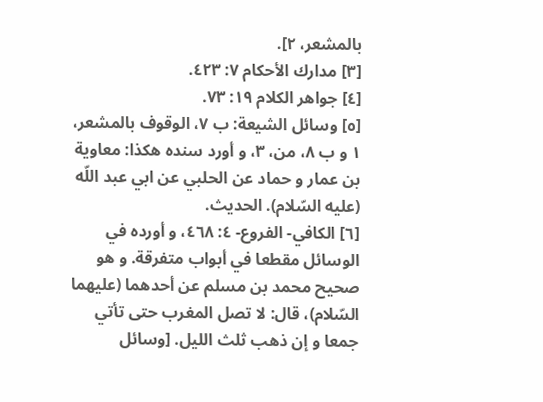بالمشعر، ٢].
[٣] مدارك الأحكام ٧: ٤٢٣.
[٤] جواهر الكلام ١٩: ٧٣.
[٥] وسائل الشيعة: ب ٧، الوقوف بالمشعر، ١ و ب ٨، من، ٣، و أورد سنده هكذا: معاوية بن عمار و حماد عن الحلبي عن ابي عبد اللّه (عليه السّلام). الحديث.
[٦] الكافي- الفروع- ٤: ٤٦٨، و أورده في الوسائل مقطعا في أبواب متفرقة. و هو صحيح محمد بن مسلم عن أحدهما (عليهما السّلام)، قال: لا تصل المغرب حتى تأتي جمعا و إن ذهب ثلث الليل. [وسائل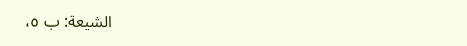الشيعة: ب ٥،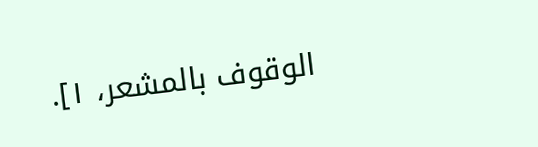الوقوف بالمشعر، ١].